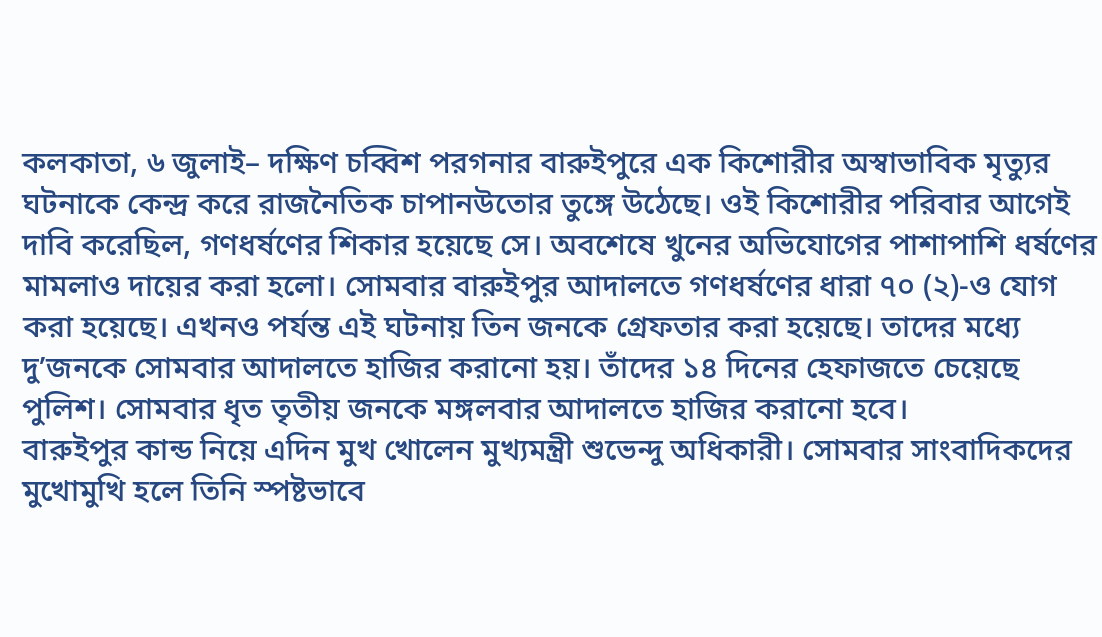কলকাতা, ৬ জুলাই– দক্ষিণ চব্বিশ পরগনার বারুইপুরে এক কিশোরীর অস্বাভাবিক মৃত্যুর ঘটনাকে কেন্দ্র করে রাজনৈতিক চাপানউতোর তুঙ্গে উঠেছে। ওই কিশোরীর পরিবার আগেই দাবি করেছিল, গণধর্ষণের শিকার হয়েছে সে। অবশেষে খুনের অভিযোগের পাশাপাশি ধর্ষণের মামলাও দায়ের করা হলো। সোমবার বারুইপুর আদালতে গণধর্ষণের ধারা ৭০ (২)-ও যোগ করা হয়েছে। এখনও পর্যন্ত এই ঘটনায় তিন জনকে গ্রেফতার করা হয়েছে। তাদের মধ্যে দু’জনকে সোমবার আদালতে হাজির করানো হয়। তাঁদের ১৪ দিনের হেফাজতে চেয়েছে পুলিশ। সোমবার ধৃত তৃতীয় জনকে মঙ্গলবার আদালতে হাজির করানো হবে।
বারুইপুর কান্ড নিয়ে এদিন মুখ খোলেন মুখ্যমন্ত্রী শুভেন্দু অধিকারী। সোমবার সাংবাদিকদের মুখোমুখি হলে তিনি স্পষ্টভাবে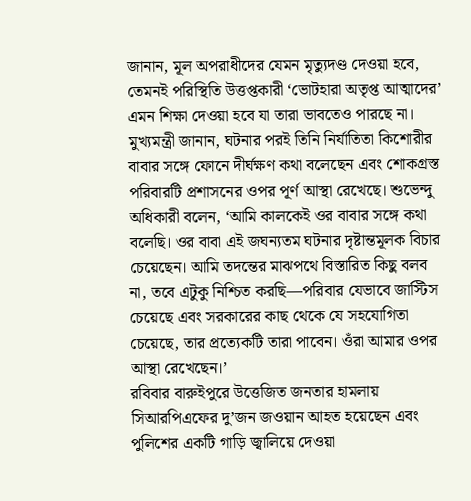জানান, মূল অপরাধীদের যেমন মৃত্যুদণ্ড দেওয়া হবে, তেমনই পরিস্থিতি উত্তপ্তকারী ‘ভোটহারা অতৃপ্ত আত্মাদের’ এমন শিক্ষা দেওয়া হবে যা তারা ভাবতেও পারছে না। মুখ্যমন্ত্রী জানান, ঘটনার পরই তিনি নির্যাতিতা কিশোরীর বাবার সঙ্গে ফোনে দীর্ঘক্ষণ কথা বলেছেন এবং শোকগ্রস্ত পরিবারটি প্রশাসনের ওপর পূর্ণ আস্থা রেখেছে। শুভেন্দু অধিকারী বলেন, ‘আমি কালকেই ওর বাবার সঙ্গে কথা বলেছি। ওর বাবা এই জঘন্যতম ঘটনার দৃষ্টান্তমূলক বিচার চেয়েছেন। আমি তদন্তের মাঝপথে বিস্তারিত কিছু বলব না, তবে এটুকু নিশ্চিত করছি—পরিবার যেভাবে জাস্টিস চেয়েছে এবং সরকারের কাছ থেকে যে সহযোগিতা চেয়েছে, তার প্রত্যেকটি তারা পাবেন। ওঁরা আমার ওপর আস্থা রেখেছেন।’
রবিবার বারুইপুরে উত্তেজিত জনতার হামলায় সিআরপিএফের দু’জন জওয়ান আহত হয়েছেন এবং পুলিশের একটি গাড়ি জ্বালিয়ে দেওয়া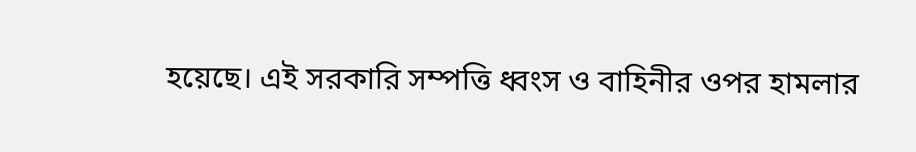হয়েছে। এই সরকারি সম্পত্তি ধ্বংস ও বাহিনীর ওপর হামলার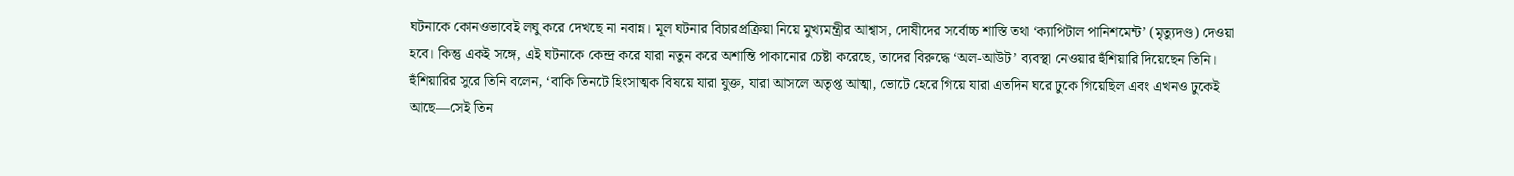ঘটনাকে কোনওভাবেই লঘু করে দেখছে না নবান্ন। মূল ঘটনার বিচারপ্রক্রিয়া নিয়ে মুখ্যমন্ত্রীর আশ্বাস, দোষীদের সর্বোচ্চ শাস্তি তথা ‘ক্যাপিটাল পানিশমেন্ট’ (মৃত্যুদণ্ড) দেওয়া হবে। কিন্তু একই সঙ্গে, এই ঘটনাকে কেন্দ্র করে যারা নতুন করে অশান্তি পাকানোর চেষ্টা করেছে, তাদের বিরুদ্ধে ‘অল-আউট’ ব্যবস্থা নেওয়ার হুঁশিয়ারি দিয়েছেন তিনি। হুঁশিয়ারির সুরে তিনি বলেন, ‘বাকি তিনটে হিংসাত্মক বিষয়ে যারা যুক্ত, যারা আসলে অতৃপ্ত আত্মা, ভোটে হেরে গিয়ে যারা এতদিন ঘরে ঢুকে গিয়েছিল এবং এখনও ঢুকেই আছে—সেই তিন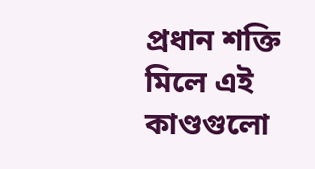প্রধান শক্তি মিলে এই কাণ্ডগুলো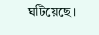ঘটিয়েছে।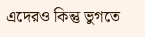এদেরও কিন্তু ভুগতে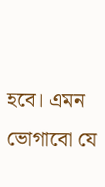হবে। এমন ভোগাবো যে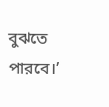বুঝতে পারবে।’